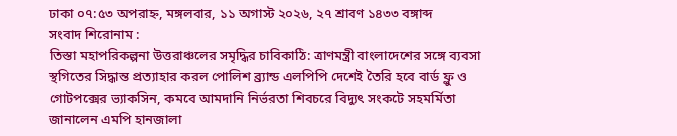ঢাকা ০৭:৫৩ অপরাহ্ন, মঙ্গলবার, ১১ অগাস্ট ২০২৬, ২৭ শ্রাবণ ১৪৩৩ বঙ্গাব্দ
সংবাদ শিরোনাম :
তিস্তা মহাপরিকল্পনা উত্তরাঞ্চলের সমৃদ্ধির চাবিকাঠি: ত্রাণমন্ত্রী বাংলাদেশের সঙ্গে ব্যবসা স্থগিতের সিদ্ধান্ত প্রত্যাহার করল পোলিশ ব্র্যান্ড এলপিপি দেশেই তৈরি হবে বার্ড ফ্লু ও গোটপক্সের ভ্যাকসিন, কমবে আমদানি নির্ভরতা শিবচরে বিদ্যুৎ সংকটে সহমর্মিতা জানালেন এমপি হানজালা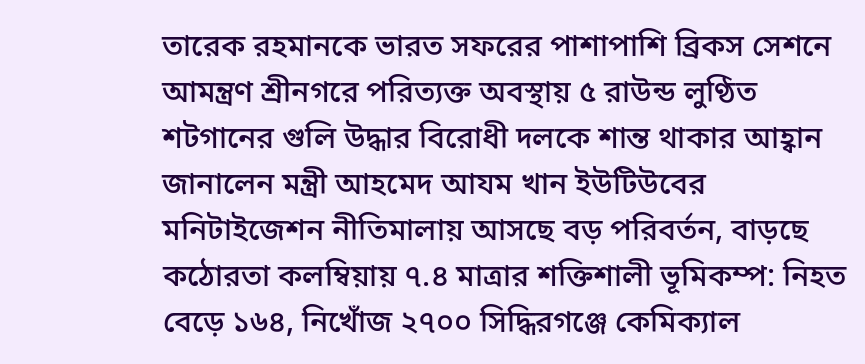তারেক রহমানকে ভারত সফরের পাশাপাশি ব্রিকস সেশনে আমন্ত্রণ শ্রীনগরে পরিত্যক্ত অবস্থায় ৫ রাউন্ড লুণ্ঠিত শটগানের গুলি উদ্ধার বিরোধী দলকে শান্ত থাকার আহ্বান জানালেন মন্ত্রী আহমেদ আযম খান ইউটিউবের মনিটাইজেশন নীতিমালায় আসছে বড় পরিবর্তন, বাড়ছে কঠোরতা কলম্বিয়ায় ৭.৪ মাত্রার শক্তিশালী ভূমিকম্প: নিহত বেড়ে ১৬৪, নিখোঁজ ২৭০০ সিদ্ধিরগঞ্জে কেমিক্যাল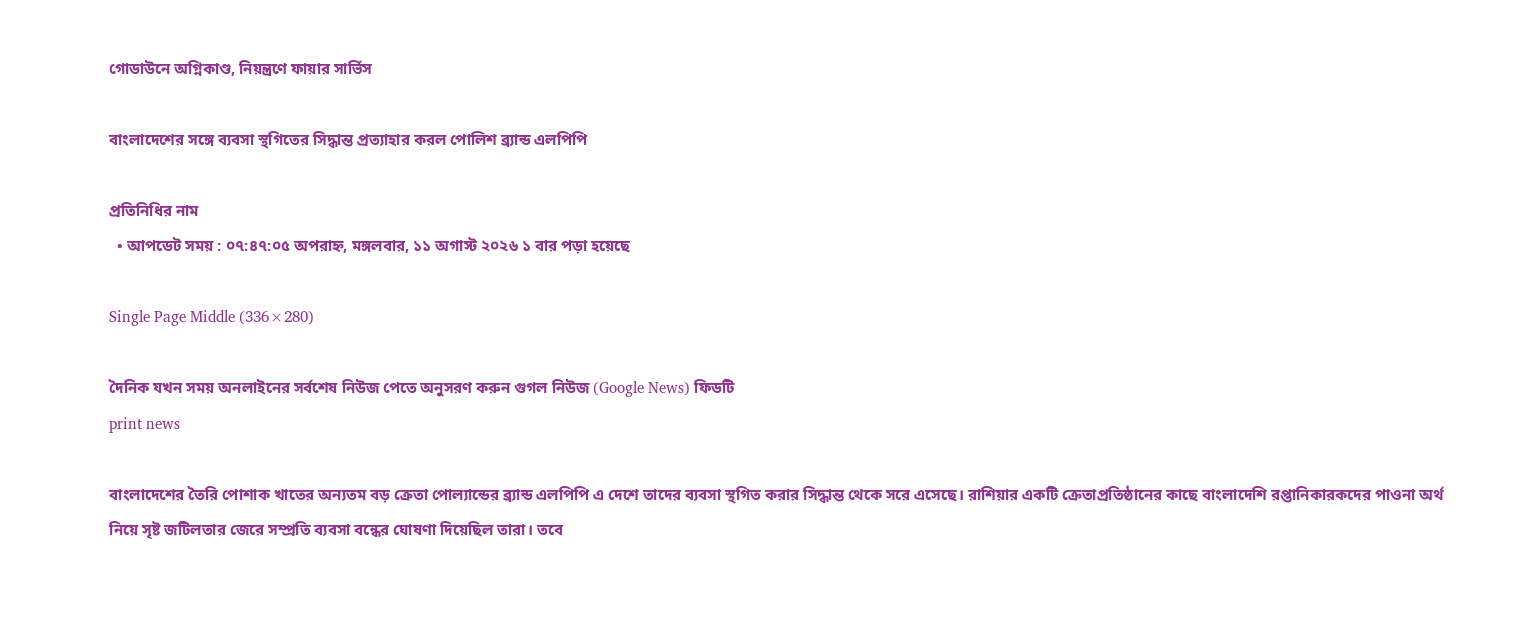গোডাউনে অগ্নিকাণ্ড, নিয়ন্ত্রণে ফায়ার সার্ভিস

বাংলাদেশের সঙ্গে ব্যবসা স্থগিতের সিদ্ধান্ত প্রত্যাহার করল পোলিশ ব্র্যান্ড এলপিপি

প্রতিনিধির নাম
  • আপডেট সময় : ০৭:৪৭:০৫ অপরাহ্ন, মঙ্গলবার, ১১ অগাস্ট ২০২৬ ১ বার পড়া হয়েছে

Single Page Middle (336×280)

দৈনিক যখন সময় অনলাইনের সর্বশেষ নিউজ পেতে অনুসরণ করুন গুগল নিউজ (Google News) ফিডটি
print news

বাংলাদেশের তৈরি পোশাক খাতের অন্যতম বড় ক্রেতা পোল্যান্ডের ব্র্যান্ড এলপিপি এ দেশে তাদের ব্যবসা স্থগিত করার সিদ্ধান্ত থেকে সরে এসেছে। রাশিয়ার একটি ক্রেতাপ্রতিষ্ঠানের কাছে বাংলাদেশি রপ্তানিকারকদের পাওনা অর্থ নিয়ে সৃষ্ট জটিলতার জেরে সম্প্রতি ব্যবসা বন্ধের ঘোষণা দিয়েছিল তারা। তবে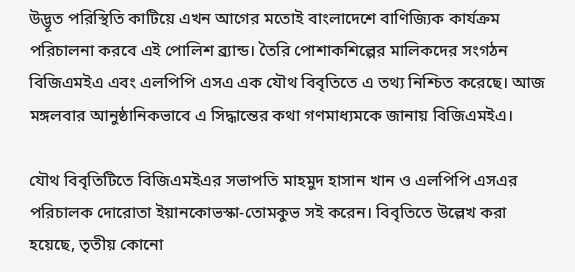উদ্ভূত পরিস্থিতি কাটিয়ে এখন আগের মতোই বাংলাদেশে বাণিজ্যিক কার্যক্রম পরিচালনা করবে এই পোলিশ ব্র্যান্ড। তৈরি পোশাকশিল্পের মালিকদের সংগঠন বিজিএমইএ এবং এলপিপি এসএ এক যৌথ বিবৃতিতে এ তথ্য নিশ্চিত করেছে। আজ মঙ্গলবার আনুষ্ঠানিকভাবে এ সিদ্ধান্তের কথা গণমাধ্যমকে জানায় বিজিএমইএ।

যৌথ বিবৃতিটিতে বিজিএমইএর সভাপতি মাহমুদ হাসান খান ও এলপিপি এসএর পরিচালক দোরোতা ইয়ানকোভস্কা-তোমকুভ সই করেন। বিবৃতিতে উল্লেখ করা হয়েছে, তৃতীয় কোনো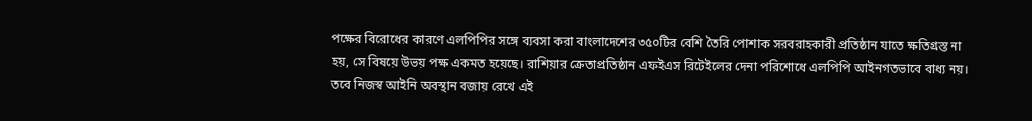পক্ষের বিরোধের কারণে এলপিপির সঙ্গে ব্যবসা করা বাংলাদেশের ৩৫০টির বেশি তৈরি পোশাক সরবরাহকারী প্রতিষ্ঠান যাতে ক্ষতিগ্রস্ত না হয়, সে বিষয়ে উভয় পক্ষ একমত হয়েছে। রাশিয়ার ক্রেতাপ্রতিষ্ঠান এফইএস রিটেইলের দেনা পরিশোধে এলপিপি আইনগতভাবে বাধ্য নয়। তবে নিজস্ব আইনি অবস্থান বজায় রেখে এই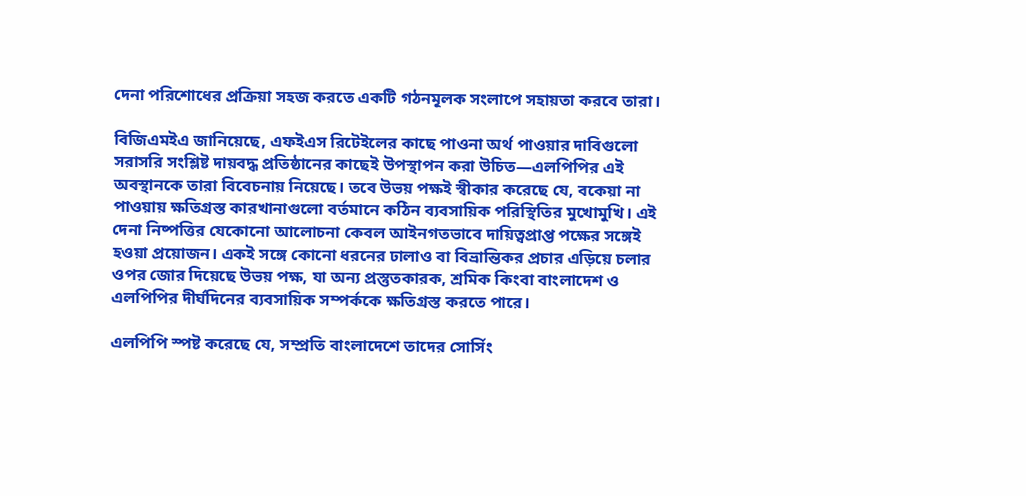দেনা পরিশোধের প্রক্রিয়া সহজ করতে একটি গঠনমূলক সংলাপে সহায়তা করবে তারা।

বিজিএমইএ জানিয়েছে, এফইএস রিটেইলের কাছে পাওনা অর্থ পাওয়ার দাবিগুলো সরাসরি সংশ্লিষ্ট দায়বদ্ধ প্রতিষ্ঠানের কাছেই উপস্থাপন করা উচিত—এলপিপির এই অবস্থানকে তারা বিবেচনায় নিয়েছে। তবে উভয় পক্ষই স্বীকার করেছে যে, বকেয়া না পাওয়ায় ক্ষতিগ্রস্ত কারখানাগুলো বর্তমানে কঠিন ব্যবসায়িক পরিস্থিতির মুখোমুখি। এই দেনা নিষ্পত্তির যেকোনো আলোচনা কেবল আইনগতভাবে দায়িত্বপ্রাপ্ত পক্ষের সঙ্গেই হওয়া প্রয়োজন। একই সঙ্গে কোনো ধরনের ঢালাও বা বিভ্রান্তিকর প্রচার এড়িয়ে চলার ওপর জোর দিয়েছে উভয় পক্ষ, যা অন্য প্রস্তুতকারক, শ্রমিক কিংবা বাংলাদেশ ও এলপিপির দীর্ঘদিনের ব্যবসায়িক সম্পর্ককে ক্ষতিগ্রস্ত করতে পারে।

এলপিপি স্পষ্ট করেছে যে, সম্প্রতি বাংলাদেশে তাদের সোর্সিং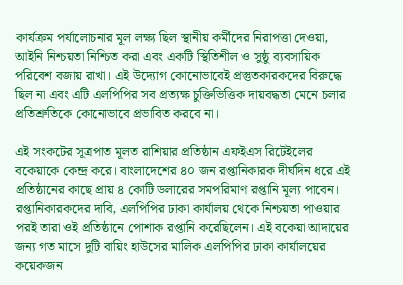কার্যক্রম পর্যালোচনার মূল লক্ষ্য ছিল স্থানীয় কর্মীদের নিরাপত্তা দেওয়া, আইনি নিশ্চয়তা নিশ্চিত করা এবং একটি স্থিতিশীল ও সুষ্ঠু ব্যবসায়িক পরিবেশ বজায় রাখা। এই উদ্যোগ কোনোভাবেই প্রস্তুতকারকদের বিরুদ্ধে ছিল না এবং এটি এলপিপির সব প্রত্যক্ষ চুক্তিভিত্তিক দায়বদ্ধতা মেনে চলার প্রতিশ্রুতিকে কোনোভাবে প্রভাবিত করবে না।

এই সংকটের সূত্রপাত মূলত রাশিয়ার প্রতিষ্ঠান এফইএস রিটেইলের বকেয়াকে কেন্দ্র করে। বাংলাদেশের ৪০ জন রপ্তানিকারক দীর্ঘদিন ধরে এই প্রতিষ্ঠানের কাছে প্রায় ৪ কোটি ডলারের সমপরিমাণ রপ্তানি মূল্য পাবেন। রপ্তানিকারকদের দাবি, এলপিপির ঢাকা কার্যালয় থেকে নিশ্চয়তা পাওয়ার পরই তারা ওই প্রতিষ্ঠানে পোশাক রপ্তানি করেছিলেন। এই বকেয়া আদায়ের জন্য গত মাসে দুটি বায়িং হাউসের মালিক এলপিপির ঢাকা কার্যালয়ের কয়েকজন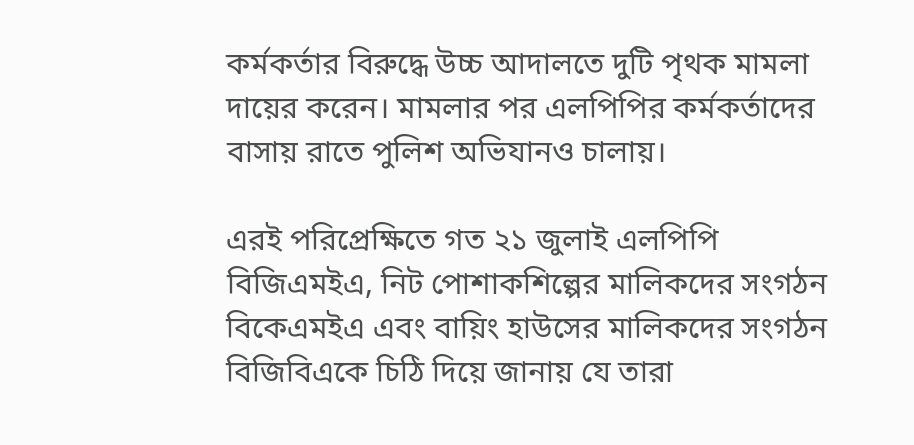কর্মকর্তার বিরুদ্ধে উচ্চ আদালতে দুটি পৃথক মামলা দায়ের করেন। মামলার পর এলপিপির কর্মকর্তাদের বাসায় রাতে পুলিশ অভিযানও চালায়।

এরই পরিপ্রেক্ষিতে গত ২১ জুলাই এলপিপি বিজিএমইএ, নিট পোশাকশিল্পের মালিকদের সংগঠন বিকেএমইএ এবং বায়িং হাউসের মালিকদের সংগঠন বিজিবিএকে চিঠি দিয়ে জানায় যে তারা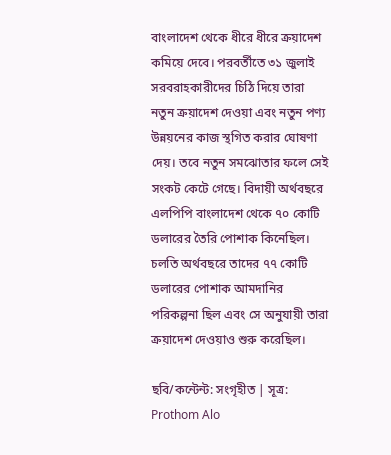বাংলাদেশ থেকে ধীরে ধীরে ক্রয়াদেশ কমিয়ে দেবে। পরবর্তীতে ৩১ জুলাই সরবরাহকারীদের চিঠি দিয়ে তারা নতুন ক্রয়াদেশ দেওয়া এবং নতুন পণ্য উন্নয়নের কাজ স্থগিত করার ঘোষণা দেয়। তবে নতুন সমঝোতার ফলে সেই সংকট কেটে গেছে। বিদায়ী অর্থবছরে এলপিপি বাংলাদেশ থেকে ৭০ কোটি ডলারের তৈরি পোশাক কিনেছিল। চলতি অর্থবছরে তাদের ৭৭ কোটি ডলারের পোশাক আমদানির পরিকল্পনা ছিল এবং সে অনুযায়ী তারা ক্রয়াদেশ দেওয়াও শুরু করেছিল।

ছবি/কন্টেন্ট: সংগৃহীত | সূত্র: Prothom Alo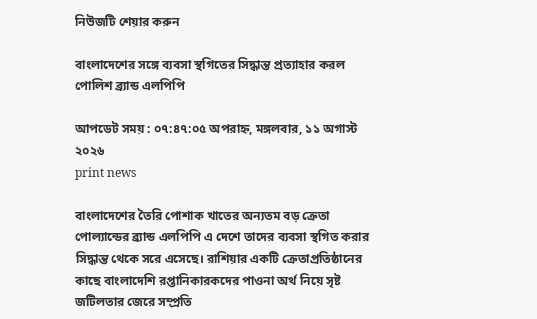নিউজটি শেয়ার করুন

বাংলাদেশের সঙ্গে ব্যবসা স্থগিতের সিদ্ধান্ত প্রত্যাহার করল পোলিশ ব্র্যান্ড এলপিপি

আপডেট সময় : ০৭:৪৭:০৫ অপরাহ্ন, মঙ্গলবার, ১১ অগাস্ট ২০২৬
print news

বাংলাদেশের তৈরি পোশাক খাতের অন্যতম বড় ক্রেতা পোল্যান্ডের ব্র্যান্ড এলপিপি এ দেশে তাদের ব্যবসা স্থগিত করার সিদ্ধান্ত থেকে সরে এসেছে। রাশিয়ার একটি ক্রেতাপ্রতিষ্ঠানের কাছে বাংলাদেশি রপ্তানিকারকদের পাওনা অর্থ নিয়ে সৃষ্ট জটিলতার জেরে সম্প্রতি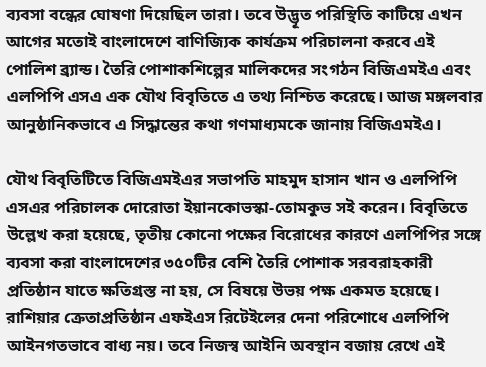ব্যবসা বন্ধের ঘোষণা দিয়েছিল তারা। তবে উদ্ভূত পরিস্থিতি কাটিয়ে এখন আগের মতোই বাংলাদেশে বাণিজ্যিক কার্যক্রম পরিচালনা করবে এই পোলিশ ব্র্যান্ড। তৈরি পোশাকশিল্পের মালিকদের সংগঠন বিজিএমইএ এবং এলপিপি এসএ এক যৌথ বিবৃতিতে এ তথ্য নিশ্চিত করেছে। আজ মঙ্গলবার আনুষ্ঠানিকভাবে এ সিদ্ধান্তের কথা গণমাধ্যমকে জানায় বিজিএমইএ।

যৌথ বিবৃতিটিতে বিজিএমইএর সভাপতি মাহমুদ হাসান খান ও এলপিপি এসএর পরিচালক দোরোতা ইয়ানকোভস্কা-তোমকুভ সই করেন। বিবৃতিতে উল্লেখ করা হয়েছে, তৃতীয় কোনো পক্ষের বিরোধের কারণে এলপিপির সঙ্গে ব্যবসা করা বাংলাদেশের ৩৫০টির বেশি তৈরি পোশাক সরবরাহকারী প্রতিষ্ঠান যাতে ক্ষতিগ্রস্ত না হয়, সে বিষয়ে উভয় পক্ষ একমত হয়েছে। রাশিয়ার ক্রেতাপ্রতিষ্ঠান এফইএস রিটেইলের দেনা পরিশোধে এলপিপি আইনগতভাবে বাধ্য নয়। তবে নিজস্ব আইনি অবস্থান বজায় রেখে এই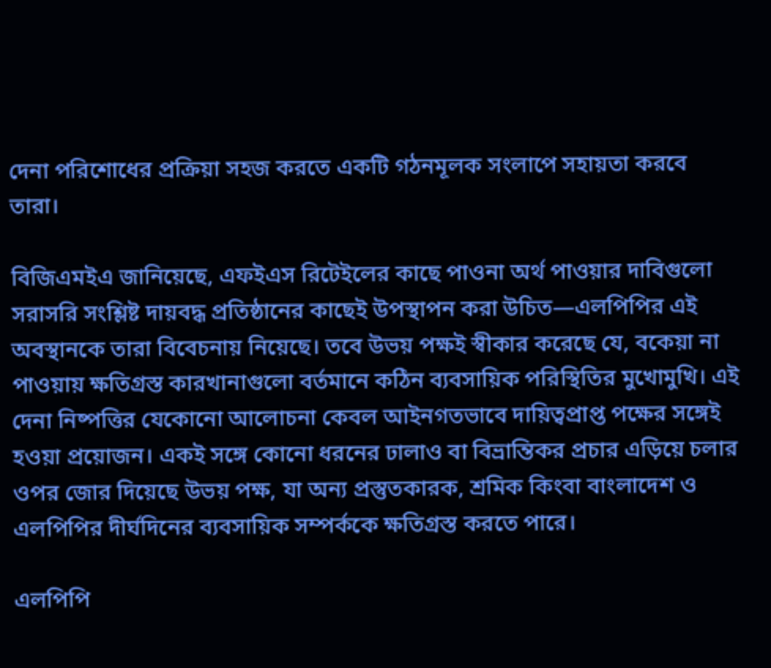দেনা পরিশোধের প্রক্রিয়া সহজ করতে একটি গঠনমূলক সংলাপে সহায়তা করবে তারা।

বিজিএমইএ জানিয়েছে, এফইএস রিটেইলের কাছে পাওনা অর্থ পাওয়ার দাবিগুলো সরাসরি সংশ্লিষ্ট দায়বদ্ধ প্রতিষ্ঠানের কাছেই উপস্থাপন করা উচিত—এলপিপির এই অবস্থানকে তারা বিবেচনায় নিয়েছে। তবে উভয় পক্ষই স্বীকার করেছে যে, বকেয়া না পাওয়ায় ক্ষতিগ্রস্ত কারখানাগুলো বর্তমানে কঠিন ব্যবসায়িক পরিস্থিতির মুখোমুখি। এই দেনা নিষ্পত্তির যেকোনো আলোচনা কেবল আইনগতভাবে দায়িত্বপ্রাপ্ত পক্ষের সঙ্গেই হওয়া প্রয়োজন। একই সঙ্গে কোনো ধরনের ঢালাও বা বিভ্রান্তিকর প্রচার এড়িয়ে চলার ওপর জোর দিয়েছে উভয় পক্ষ, যা অন্য প্রস্তুতকারক, শ্রমিক কিংবা বাংলাদেশ ও এলপিপির দীর্ঘদিনের ব্যবসায়িক সম্পর্ককে ক্ষতিগ্রস্ত করতে পারে।

এলপিপি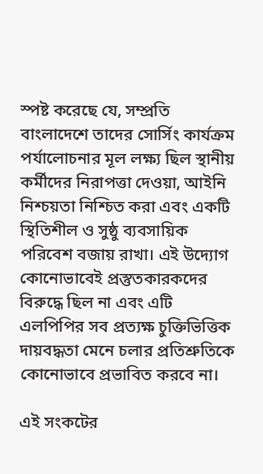স্পষ্ট করেছে যে, সম্প্রতি বাংলাদেশে তাদের সোর্সিং কার্যক্রম পর্যালোচনার মূল লক্ষ্য ছিল স্থানীয় কর্মীদের নিরাপত্তা দেওয়া, আইনি নিশ্চয়তা নিশ্চিত করা এবং একটি স্থিতিশীল ও সুষ্ঠু ব্যবসায়িক পরিবেশ বজায় রাখা। এই উদ্যোগ কোনোভাবেই প্রস্তুতকারকদের বিরুদ্ধে ছিল না এবং এটি এলপিপির সব প্রত্যক্ষ চুক্তিভিত্তিক দায়বদ্ধতা মেনে চলার প্রতিশ্রুতিকে কোনোভাবে প্রভাবিত করবে না।

এই সংকটের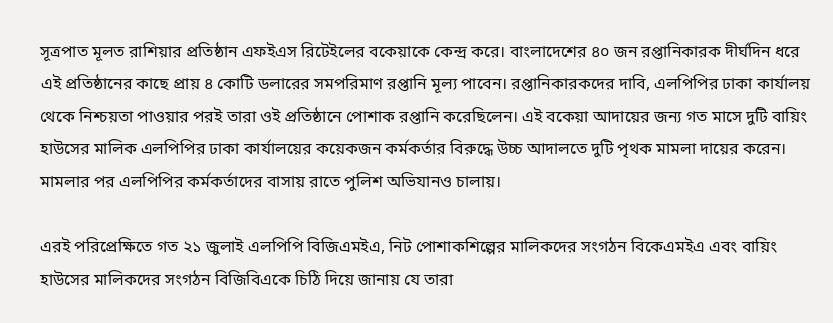সূত্রপাত মূলত রাশিয়ার প্রতিষ্ঠান এফইএস রিটেইলের বকেয়াকে কেন্দ্র করে। বাংলাদেশের ৪০ জন রপ্তানিকারক দীর্ঘদিন ধরে এই প্রতিষ্ঠানের কাছে প্রায় ৪ কোটি ডলারের সমপরিমাণ রপ্তানি মূল্য পাবেন। রপ্তানিকারকদের দাবি, এলপিপির ঢাকা কার্যালয় থেকে নিশ্চয়তা পাওয়ার পরই তারা ওই প্রতিষ্ঠানে পোশাক রপ্তানি করেছিলেন। এই বকেয়া আদায়ের জন্য গত মাসে দুটি বায়িং হাউসের মালিক এলপিপির ঢাকা কার্যালয়ের কয়েকজন কর্মকর্তার বিরুদ্ধে উচ্চ আদালতে দুটি পৃথক মামলা দায়ের করেন। মামলার পর এলপিপির কর্মকর্তাদের বাসায় রাতে পুলিশ অভিযানও চালায়।

এরই পরিপ্রেক্ষিতে গত ২১ জুলাই এলপিপি বিজিএমইএ, নিট পোশাকশিল্পের মালিকদের সংগঠন বিকেএমইএ এবং বায়িং হাউসের মালিকদের সংগঠন বিজিবিএকে চিঠি দিয়ে জানায় যে তারা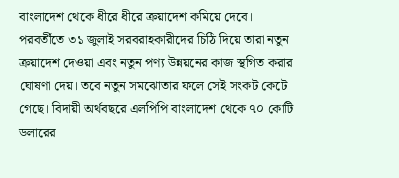বাংলাদেশ থেকে ধীরে ধীরে ক্রয়াদেশ কমিয়ে দেবে। পরবর্তীতে ৩১ জুলাই সরবরাহকারীদের চিঠি দিয়ে তারা নতুন ক্রয়াদেশ দেওয়া এবং নতুন পণ্য উন্নয়নের কাজ স্থগিত করার ঘোষণা দেয়। তবে নতুন সমঝোতার ফলে সেই সংকট কেটে গেছে। বিদায়ী অর্থবছরে এলপিপি বাংলাদেশ থেকে ৭০ কোটি ডলারের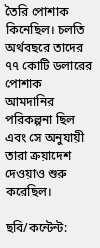তৈরি পোশাক কিনেছিল। চলতি অর্থবছরে তাদের ৭৭ কোটি ডলারের পোশাক আমদানির পরিকল্পনা ছিল এবং সে অনুযায়ী তারা ক্রয়াদেশ দেওয়াও শুরু করেছিল।

ছবি/কন্টেন্ট: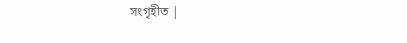সংগৃহীত |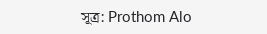সূত্র: Prothom Alo